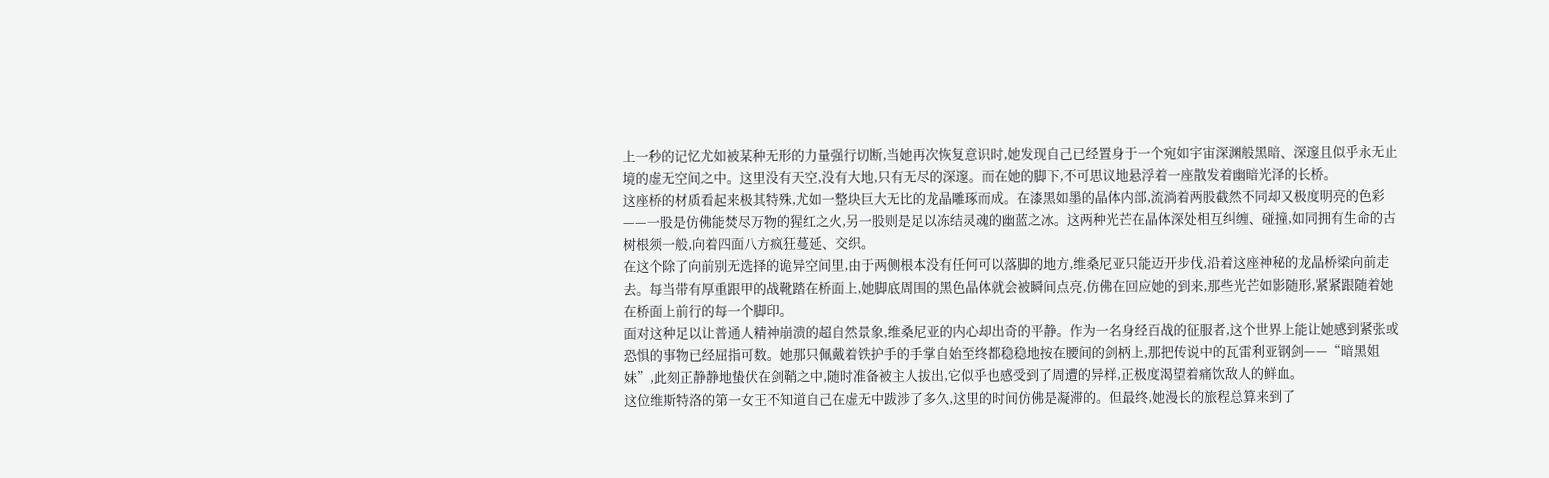上一秒的记忆尤如被某种无形的力量强行切断,当她再次恢复意识时,她发现自己已经置身于一个宛如宇宙深渊般黑暗、深邃且似乎永无止境的虚无空间之中。这里没有天空,没有大地,只有无尽的深邃。而在她的脚下,不可思议地悬浮着一座散发着幽暗光泽的长桥。
这座桥的材质看起来极其特殊,尤如一整块巨大无比的龙晶雕琢而成。在漆黑如墨的晶体内部,流淌着两股截然不同却又极度明亮的色彩——一股是仿佛能焚尽万物的猩红之火,另一股则是足以冻结灵魂的幽蓝之冰。这两种光芒在晶体深处相互纠缠、碰撞,如同拥有生命的古树根须一般,向着四面八方疯狂蔓延、交织。
在这个除了向前别无选择的诡异空间里,由于两侧根本没有任何可以落脚的地方,维桑尼亚只能迈开步伐,沿着这座神秘的龙晶桥梁向前走去。每当带有厚重跟甲的战靴踏在桥面上,她脚底周围的黑色晶体就会被瞬间点亮,仿佛在回应她的到来,那些光芒如影随形,紧紧跟随着她在桥面上前行的每一个脚印。
面对这种足以让普通人精神崩溃的超自然景象,维桑尼亚的内心却出奇的平静。作为一名身经百战的征服者,这个世界上能让她感到紧张或恐惧的事物已经屈指可数。她那只佩戴着铁护手的手掌自始至终都稳稳地按在腰间的剑柄上,那把传说中的瓦雷利亚钢剑——“暗黑姐妹”,此刻正静静地蛰伏在剑鞘之中,随时准备被主人拔出,它似乎也感受到了周遭的异样,正极度渴望着痛饮敌人的鲜血。
这位维斯特洛的第一女王不知道自己在虚无中跋涉了多久,这里的时间仿佛是凝滞的。但最终,她漫长的旅程总算来到了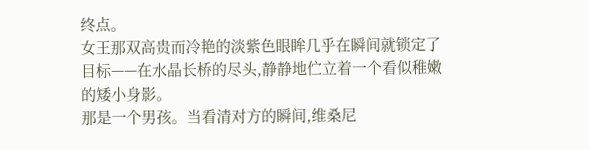终点。
女王那双高贵而冷艳的淡紫色眼眸几乎在瞬间就锁定了目标——在水晶长桥的尽头,静静地伫立着一个看似稚嫩的矮小身影。
那是一个男孩。当看清对方的瞬间,维桑尼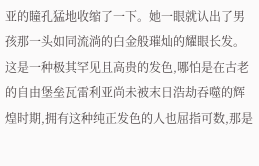亚的瞳孔猛地收缩了一下。她一眼就认出了男孩那一头如同流淌的白金般璀灿的耀眼长发。这是一种极其罕见且高贵的发色,哪怕是在古老的自由堡垒瓦雷利亚尚未被末日浩劫吞噬的辉煌时期,拥有这种纯正发色的人也屈指可数,那是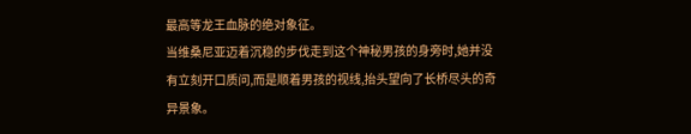最高等龙王血脉的绝对象征。
当维桑尼亚迈着沉稳的步伐走到这个神秘男孩的身旁时,她并没有立刻开口质问,而是顺着男孩的视线,抬头望向了长桥尽头的奇异景象。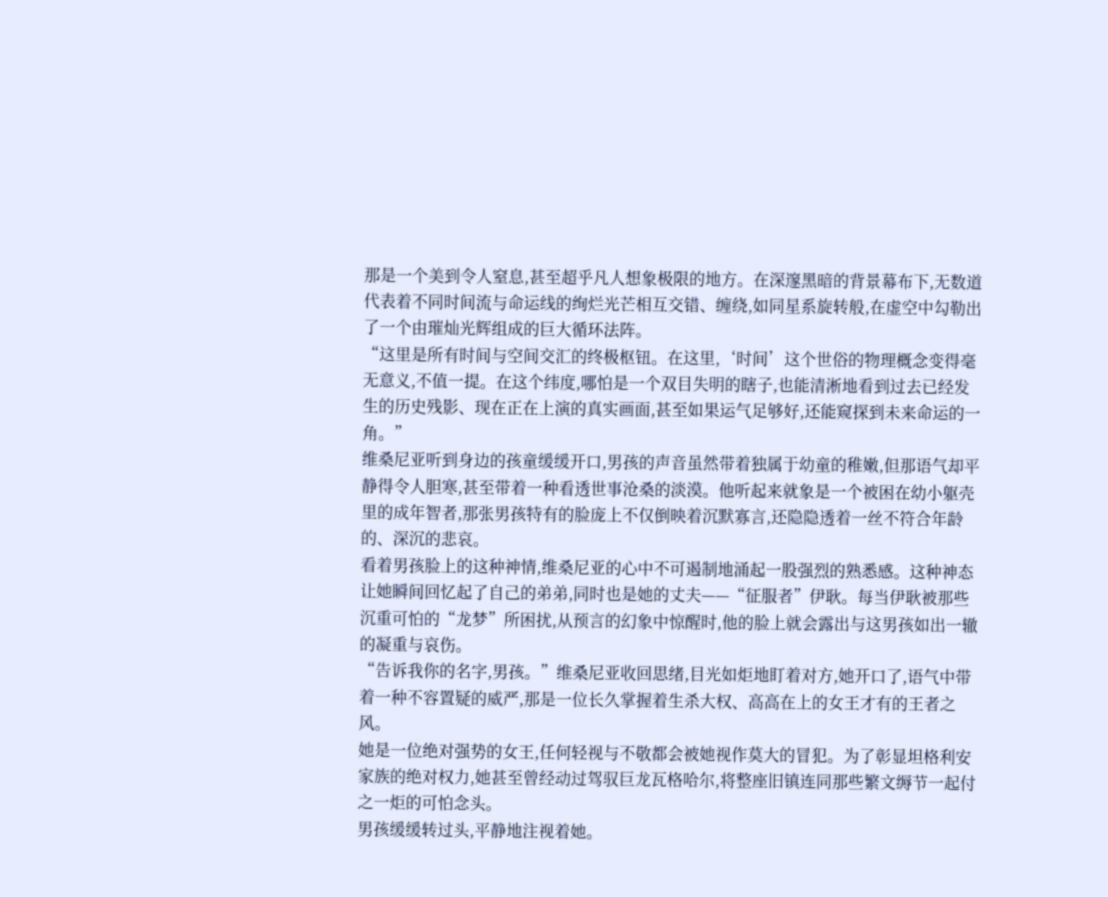那是一个美到令人窒息,甚至超乎凡人想象极限的地方。在深邃黑暗的背景幕布下,无数道代表着不同时间流与命运线的绚烂光芒相互交错、缠绕,如同星系旋转般,在虚空中勾勒出了一个由璀灿光辉组成的巨大循环法阵。
“这里是所有时间与空间交汇的终极枢钮。在这里,‘时间’这个世俗的物理概念变得毫无意义,不值一提。在这个纬度,哪怕是一个双目失明的瞎子,也能清淅地看到过去已经发生的历史残影、现在正在上演的真实画面,甚至如果运气足够好,还能窥探到未来命运的一角。”
维桑尼亚听到身边的孩童缓缓开口,男孩的声音虽然带着独属于幼童的稚嫩,但那语气却平静得令人胆寒,甚至带着一种看透世事沧桑的淡漠。他听起来就象是一个被困在幼小躯壳里的成年智者,那张男孩特有的脸庞上不仅倒映着沉默寡言,还隐隐透着一丝不符合年龄的、深沉的悲哀。
看着男孩脸上的这种神情,维桑尼亚的心中不可遏制地涌起一股强烈的熟悉感。这种神态让她瞬间回忆起了自己的弟弟,同时也是她的丈夫——“征服者”伊耿。每当伊耿被那些沉重可怕的“龙梦”所困扰,从预言的幻象中惊醒时,他的脸上就会露出与这男孩如出一辙的凝重与哀伤。
“告诉我你的名字,男孩。”维桑尼亚收回思绪,目光如炬地盯着对方,她开口了,语气中带着一种不容置疑的威严,那是一位长久掌握着生杀大权、高高在上的女王才有的王者之风。
她是一位绝对强势的女王,任何轻视与不敬都会被她视作莫大的冒犯。为了彰显坦格利安家族的绝对权力,她甚至曾经动过驾驭巨龙瓦格哈尔,将整座旧镇连同那些繁文缛节一起付之一炬的可怕念头。
男孩缓缓转过头,平静地注视着她。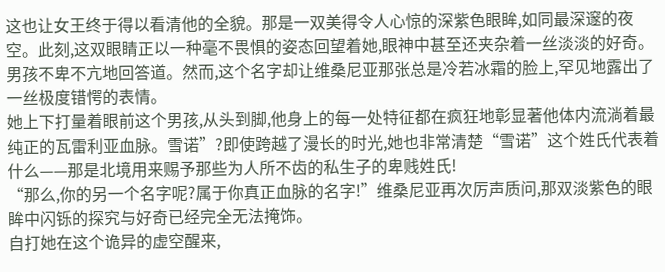这也让女王终于得以看清他的全貌。那是一双美得令人心惊的深紫色眼眸,如同最深邃的夜空。此刻,这双眼睛正以一种毫不畏惧的姿态回望着她,眼神中甚至还夹杂着一丝淡淡的好奇。
男孩不卑不亢地回答道。然而,这个名字却让维桑尼亚那张总是冷若冰霜的脸上,罕见地露出了一丝极度错愕的表情。
她上下打量着眼前这个男孩,从头到脚,他身上的每一处特征都在疯狂地彰显著他体内流淌着最纯正的瓦雷利亚血脉。雪诺”?即使跨越了漫长的时光,她也非常清楚“雪诺”这个姓氏代表着什么——那是北境用来赐予那些为人所不齿的私生子的卑贱姓氏!
“那么,你的另一个名字呢?属于你真正血脉的名字!”维桑尼亚再次厉声质问,那双淡紫色的眼眸中闪铄的探究与好奇已经完全无法掩饰。
自打她在这个诡异的虚空醒来,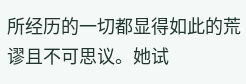所经历的一切都显得如此的荒谬且不可思议。她试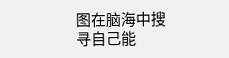图在脑海中搜寻自己能